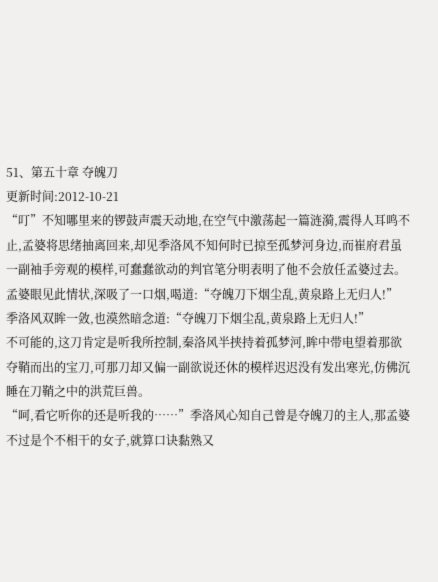51、第五十章 夺魄刀
更新时间:2012-10-21
“叮”不知哪里来的锣鼓声震天动地,在空气中激荡起一篇涟漪,震得人耳鸣不止,孟婆将思绪抽离回来,却见季洛风不知何时已掠至孤梦河身边,而崔府君虽一副袖手旁观的模样,可蠢蠢欲动的判官笔分明表明了他不会放任孟婆过去。
孟婆眼见此情状,深吸了一口烟,喝道:“夺魄刀下烟尘乱,黄泉路上无归人!”
季洛风双眸一敛,也漠然暗念道:“夺魄刀下烟尘乱,黄泉路上无归人!”
不可能的,这刀肯定是听我所控制,秦洛风半挟持着孤梦河,眸中带电望着那欲夺鞘而出的宝刀,可那刀却又偏一副欲说还休的模样迟迟没有发出寒光,仿佛沉睡在刀鞘之中的洪荒巨兽。
“呵,看它听你的还是听我的……”季洛风心知自己曾是夺魄刀的主人,那孟婆不过是个不相干的女子,就算口诀黏熟又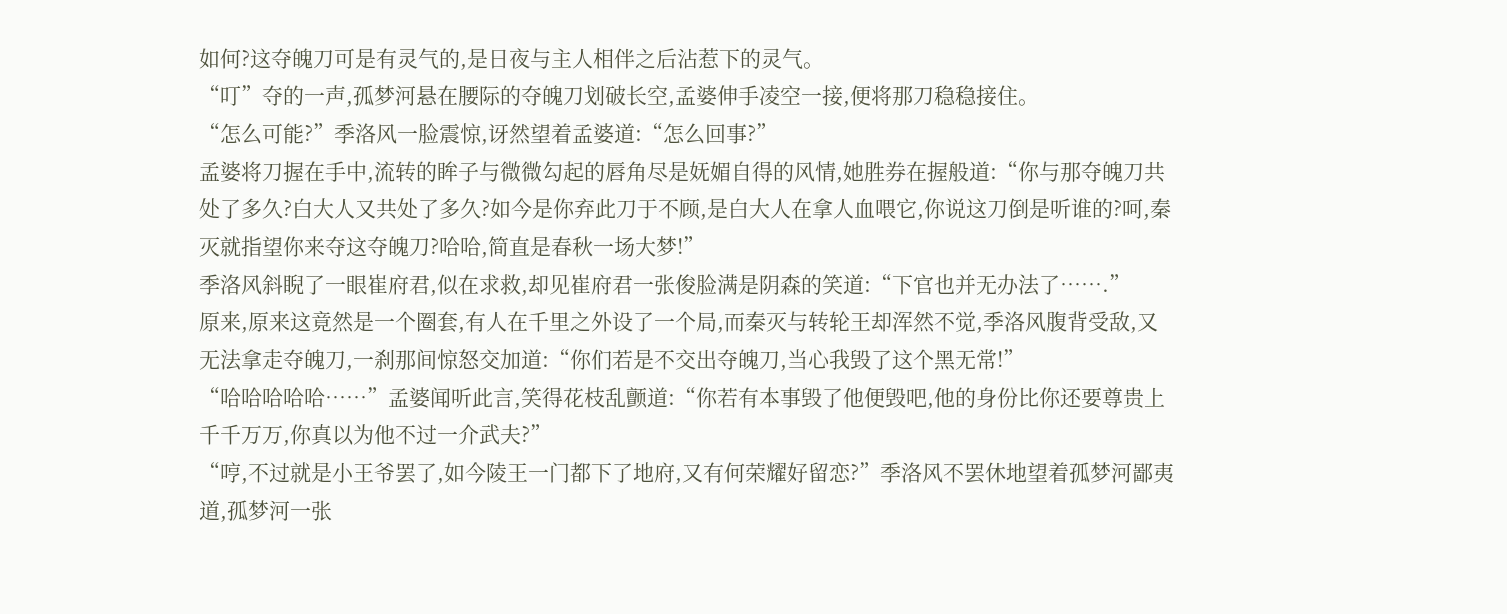如何?这夺魄刀可是有灵气的,是日夜与主人相伴之后沾惹下的灵气。
“叮”夺的一声,孤梦河悬在腰际的夺魄刀划破长空,孟婆伸手凌空一接,便将那刀稳稳接住。
“怎么可能?”季洛风一脸震惊,讶然望着孟婆道:“怎么回事?”
孟婆将刀握在手中,流转的眸子与微微勾起的唇角尽是妩媚自得的风情,她胜券在握般道:“你与那夺魄刀共处了多久?白大人又共处了多久?如今是你弃此刀于不顾,是白大人在拿人血喂它,你说这刀倒是听谁的?呵,秦灭就指望你来夺这夺魄刀?哈哈,简直是春秋一场大梦!”
季洛风斜睨了一眼崔府君,似在求救,却见崔府君一张俊脸满是阴森的笑道:“下官也并无办法了…….”
原来,原来这竟然是一个圈套,有人在千里之外设了一个局,而秦灭与转轮王却浑然不觉,季洛风腹背受敌,又无法拿走夺魄刀,一刹那间惊怒交加道:“你们若是不交出夺魄刀,当心我毁了这个黑无常!”
“哈哈哈哈哈……”孟婆闻听此言,笑得花枝乱颤道:“你若有本事毁了他便毁吧,他的身份比你还要尊贵上千千万万,你真以为他不过一介武夫?”
“哼,不过就是小王爷罢了,如今陵王一门都下了地府,又有何荣耀好留恋?”季洛风不罢休地望着孤梦河鄙夷道,孤梦河一张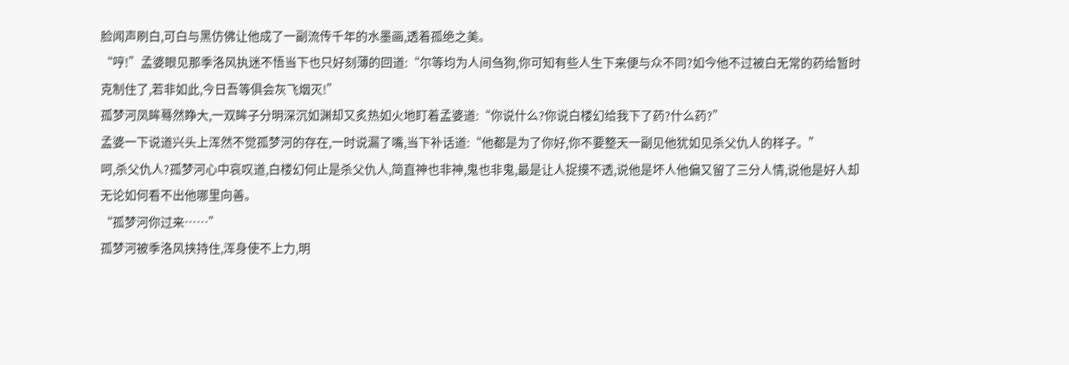脸闻声刷白,可白与黑仿佛让他成了一副流传千年的水墨画,透着孤绝之美。
“哼!”孟婆眼见那季洛风执迷不悟当下也只好刻薄的回道:“尔等均为人间刍狗,你可知有些人生下来便与众不同?如今他不过被白无常的药给暂时克制住了,若非如此,今日吾等俱会灰飞烟灭!”
孤梦河凤眸蓦然睁大,一双眸子分明深沉如渊却又炙热如火地盯着孟婆道:“你说什么?你说白楼幻给我下了药?什么药?”
孟婆一下说道兴头上浑然不觉孤梦河的存在,一时说漏了嘴,当下补话道:“他都是为了你好,你不要整天一副见他犹如见杀父仇人的样子。”
呵,杀父仇人?孤梦河心中哀叹道,白楼幻何止是杀父仇人,简直神也非神,鬼也非鬼,最是让人捉摸不透,说他是坏人他偏又留了三分人情,说他是好人却无论如何看不出他哪里向善。
“孤梦河你过来……”
孤梦河被季洛风挟持住,浑身使不上力,明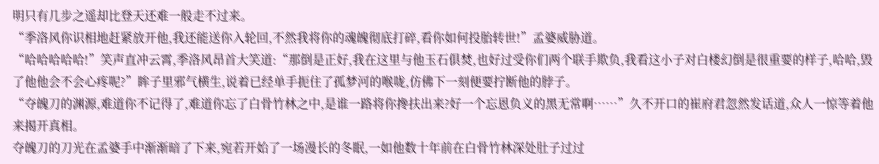明只有几步之遥却比登天还难一般走不过来。
“季洛风你识相地赶紧放开他,我还能送你入轮回,不然我将你的魂魄彻底打碎,看你如何投胎转世!”孟婆威胁道。
“哈哈哈哈哈!”笑声直冲云霄,季洛风昂首大笑道:“那倒是正好,我在这里与他玉石俱焚,也好过受你们两个联手欺负,我看这小子对白楼幻倒是很重要的样子,哈哈,毁了他他会不会心疼呢?”眸子里邪气横生,说着已经单手扼住了孤梦河的喉咙,仿佛下一刻便要拧断他的脖子。
“夺魄刀的渊源,难道你不记得了,难道你忘了白骨竹林之中,是谁一路将你搀扶出来?好一个忘恩负义的黑无常啊……”久不开口的崔府君忽然发话道,众人一惊等着他来揭开真相。
夺魄刀的刀光在孟婆手中渐渐暗了下来,宛若开始了一场漫长的冬眠,一如他数十年前在白骨竹林深处肚子过过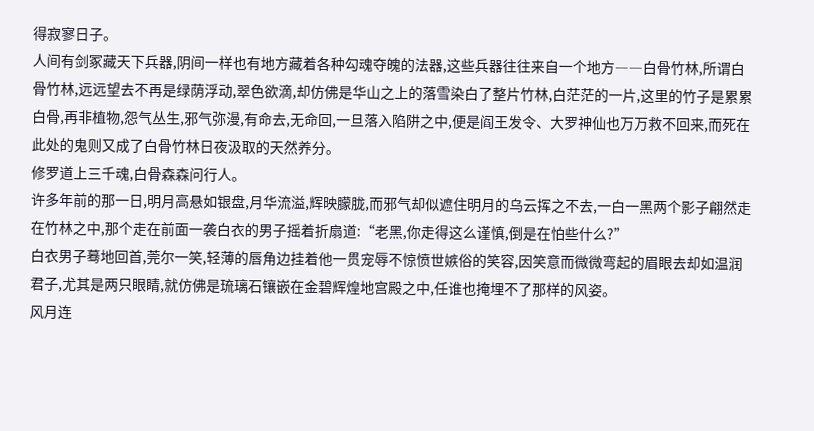得寂寥日子。
人间有剑冢藏天下兵器,阴间一样也有地方藏着各种勾魂夺魄的法器,这些兵器往往来自一个地方――白骨竹林,所谓白骨竹林,远远望去不再是绿荫浮动,翠色欲滴,却仿佛是华山之上的落雪染白了整片竹林,白茫茫的一片,这里的竹子是累累白骨,再非植物,怨气丛生,邪气弥漫,有命去,无命回,一旦落入陷阱之中,便是阎王发令、大罗神仙也万万救不回来,而死在此处的鬼则又成了白骨竹林日夜汲取的天然养分。
修罗道上三千魂,白骨森森问行人。
许多年前的那一日,明月高悬如银盘,月华流溢,辉映朦胧,而邪气却似遮住明月的乌云挥之不去,一白一黑两个影子翩然走在竹林之中,那个走在前面一袭白衣的男子摇着折扇道:“老黑,你走得这么谨慎,倒是在怕些什么?”
白衣男子蓦地回首,莞尔一笑,轻薄的唇角边挂着他一贯宠辱不惊愤世嫉俗的笑容,因笑意而微微弯起的眉眼去却如温润君子,尤其是两只眼睛,就仿佛是琉璃石镶嵌在金碧辉煌地宫殿之中,任谁也掩埋不了那样的风姿。
风月连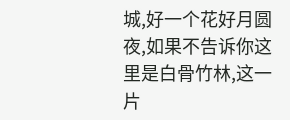城,好一个花好月圆夜,如果不告诉你这里是白骨竹林,这一片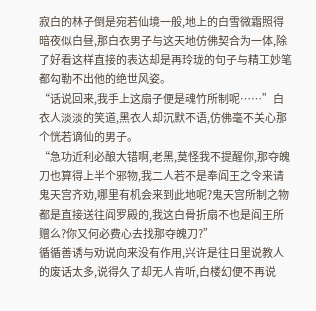寂白的林子倒是宛若仙境一般,地上的白雪微霜照得暗夜似白昼,那白衣男子与这天地仿佛契合为一体,除了好看这样直接的表达却是再玲珑的句子与精工妙笔都勾勒不出他的绝世风姿。
“话说回来,我手上这扇子便是魂竹所制呢……”白衣人淡淡的笑道,黑衣人却沉默不语,仿佛毫不关心那个恍若谪仙的男子。
“急功近利必酿大错啊,老黑,莫怪我不提醒你,那夺魄刀也算得上半个邪物,我二人若不是奉阎王之令来请鬼天宫齐劝,哪里有机会来到此地呢?鬼天宫所制之物都是直接送往阎罗殿的,我这白骨折扇不也是阎王所赠么?你又何必费心去找那夺魄刀?”
循循善诱与劝说向来没有作用,兴许是往日里说教人的废话太多,说得久了却无人肯听,白楼幻便不再说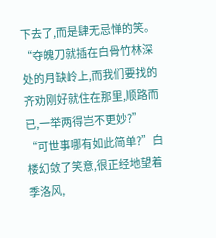下去了,而是肆无忌惮的笑。
“夺魄刀就插在白骨竹林深处的月缺岭上,而我们要找的齐劝刚好就住在那里,顺路而已,一举两得岂不更妙?”
“可世事哪有如此简单?”白楼幻敛了笑意,很正经地望着季洛风,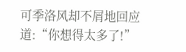可季洛风却不屑地回应道:“你想得太多了!”